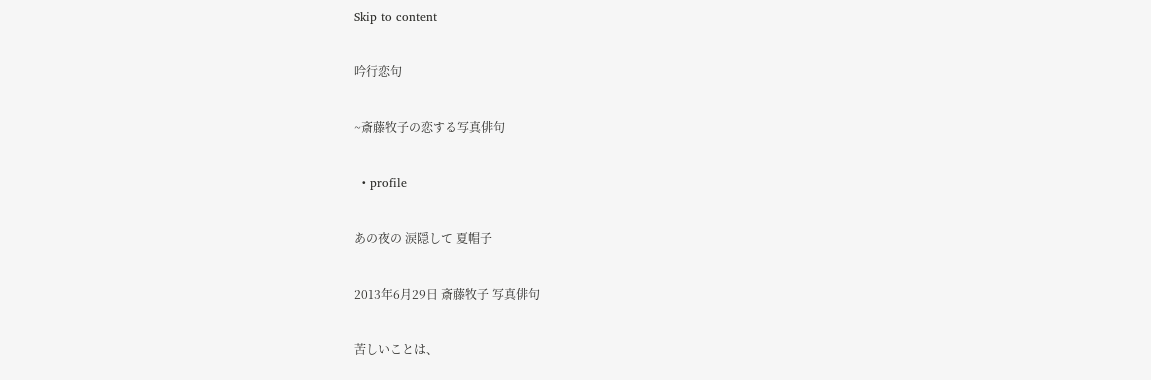Skip to content

吟行恋句

~斎藤牧子の恋する写真俳句

  • profile

あの夜の 涙隠して 夏帽子

2013年6月29日 斎藤牧子 写真俳句

苦しいことは、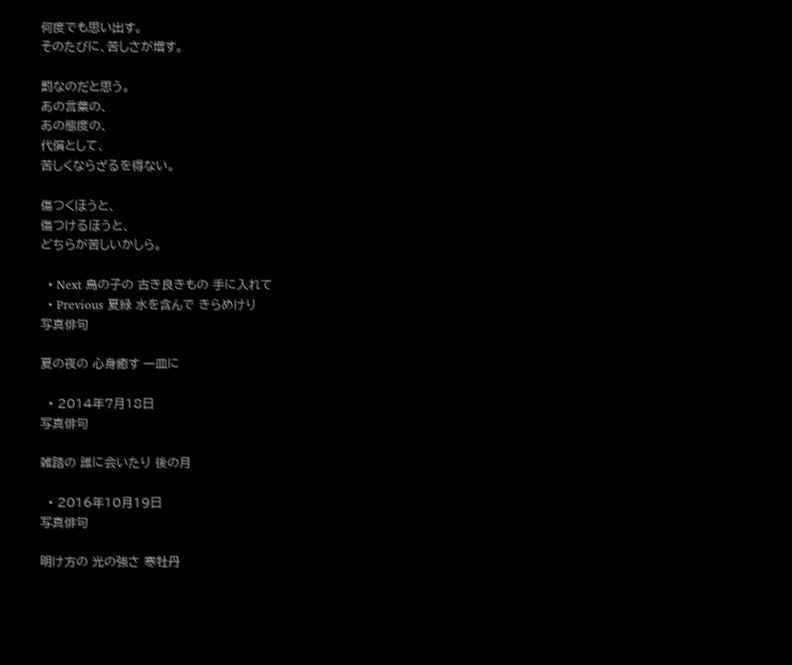何度でも思い出す。
そのたびに、苦しさが増す。

罰なのだと思う。
あの言葉の、
あの態度の、
代償として、
苦しくならざるを得ない。

傷つくほうと、
傷つけるほうと、
どちらが苦しいかしら。

  • Next 鳥の子の 古き良きもの 手に入れて
  • Previous 夏緑 水を含んで きらめけり
写真俳句

夏の夜の 心身癒す 一皿に

  • 2014年7月18日
写真俳句

雑踏の 誰に会いたり 後の月

  • 2016年10月19日
写真俳句

明け方の 光の強さ 寒牡丹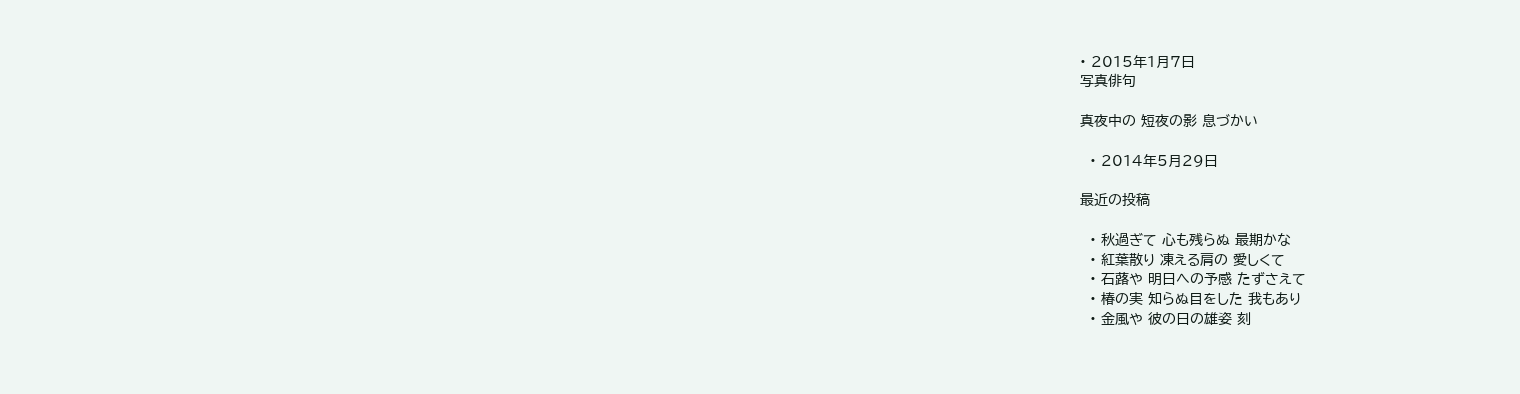• 2015年1月7日
写真俳句

真夜中の 短夜の影 息づかい

  • 2014年5月29日

最近の投稿

  • 秋過ぎて 心も残らぬ 最期かな
  • 紅葉散り 凍える肩の 愛しくて
  • 石蕗や 明日への予感 たずさえて
  • 椿の実 知らぬ目をした 我もあり
  • 金風や 彼の日の雄姿 刻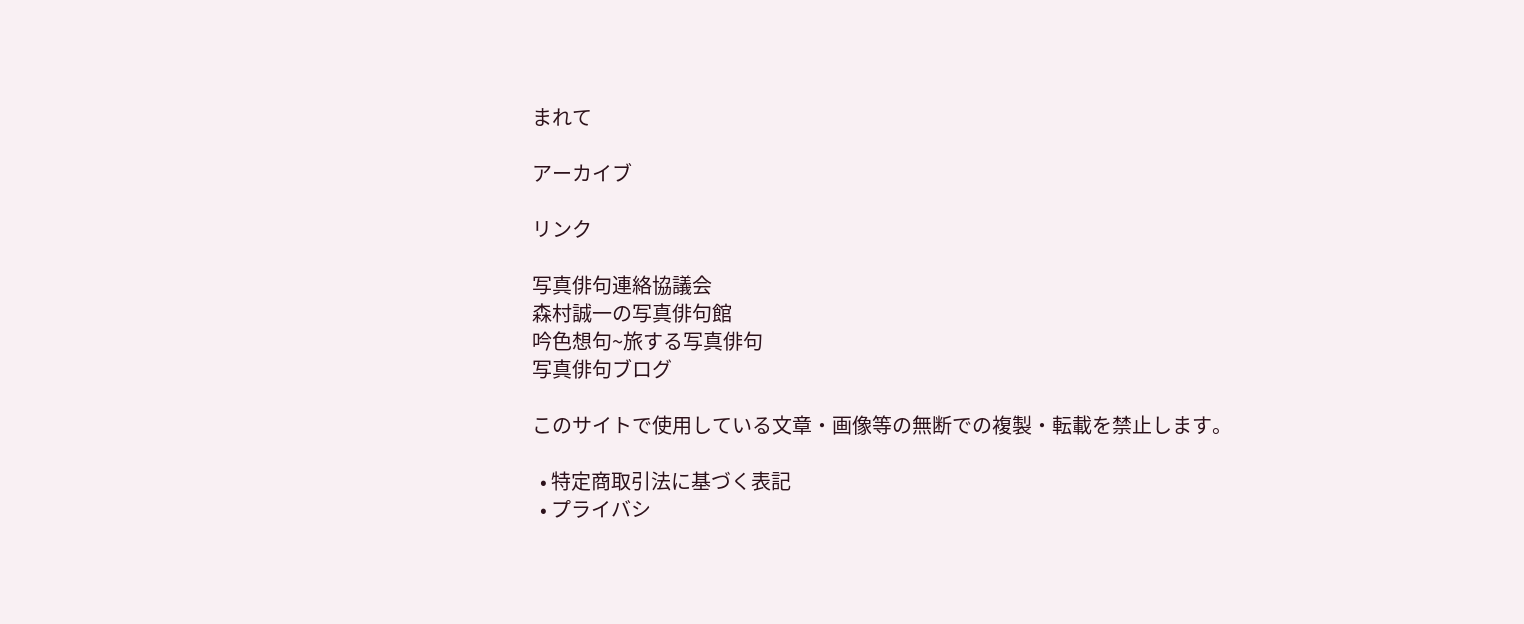まれて

アーカイブ

リンク

写真俳句連絡協議会
森村誠一の写真俳句館
吟色想句~旅する写真俳句
写真俳句ブログ

このサイトで使用している文章・画像等の無断での複製・転載を禁止します。

  • 特定商取引法に基づく表記
  • プライバシ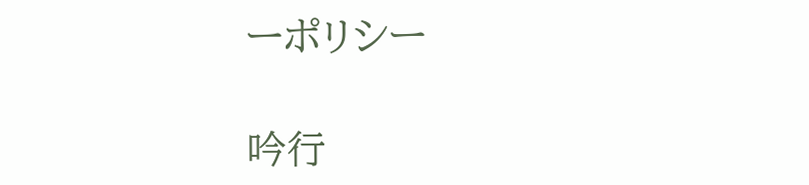ーポリシー

吟行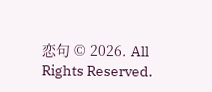恋句 © 2026. All Rights Reserved.